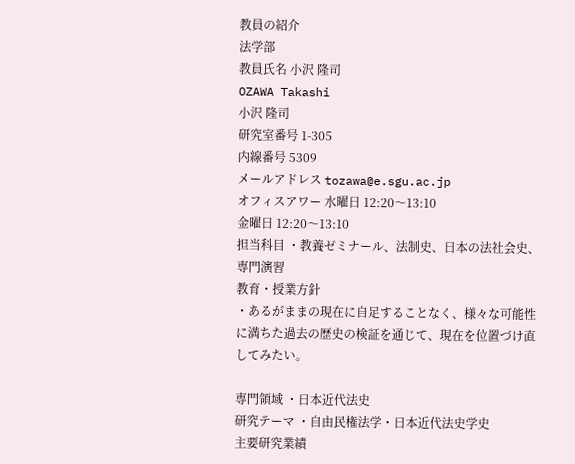教員の紹介
法学部
教員氏名 小沢 隆司
OZAWA Takashi
小沢 隆司
研究室番号 1-305
内線番号 5309
メールアドレス tozawa@e.sgu.ac.jp
オフィスアワー 水曜日 12:20〜13:10
金曜日 12:20〜13:10
担当科目 ・教養ゼミナール、法制史、日本の法社会史、専門演習
教育・授業方針
・あるがままの現在に自足することなく、様々な可能性に満ちた過去の歴史の検証を通じて、現在を位置づけ直してみたい。

専門領域 ・日本近代法史
研究テーマ ・自由民権法学・日本近代法史学史
主要研究業績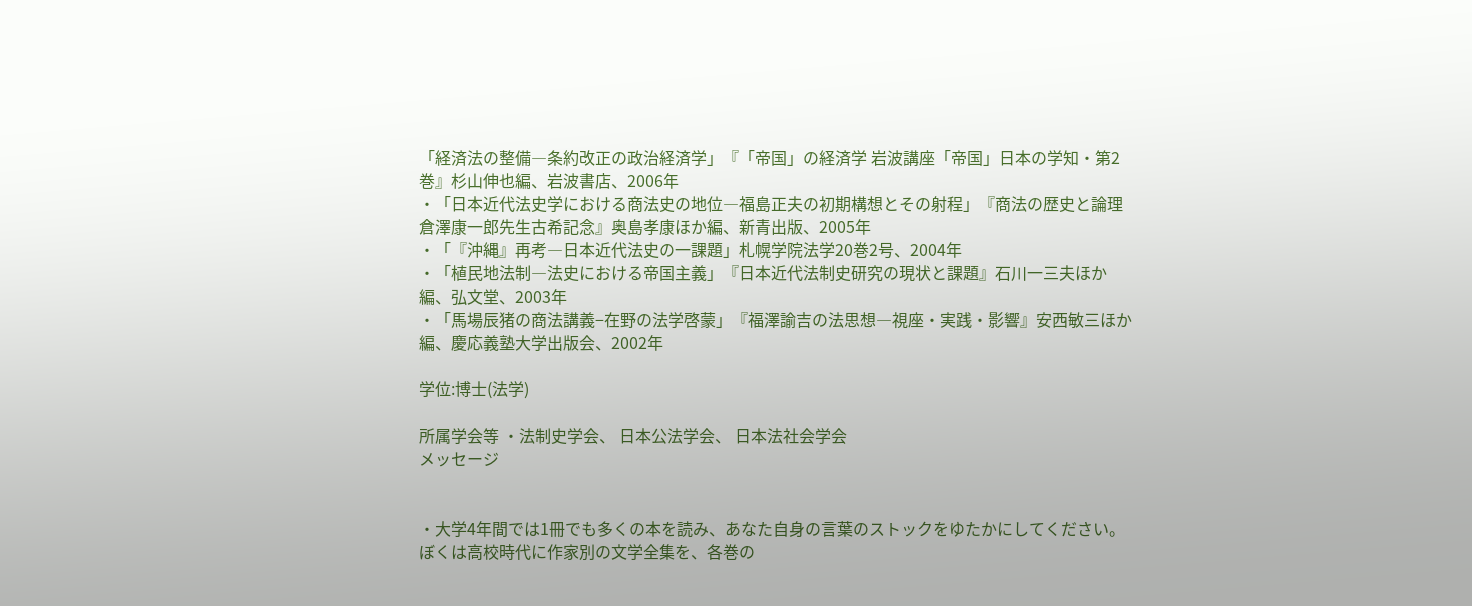「経済法の整備―条約改正の政治経済学」『「帝国」の経済学 岩波講座「帝国」日本の学知・第2巻』杉山伸也編、岩波書店、2006年
・「日本近代法史学における商法史の地位―福島正夫の初期構想とその射程」『商法の歴史と論理 倉澤康一郎先生古希記念』奥島孝康ほか編、新青出版、2005年
・「『沖縄』再考―日本近代法史の一課題」札幌学院法学20巻2号、2004年
・「植民地法制―法史における帝国主義」『日本近代法制史研究の現状と課題』石川一三夫ほか編、弘文堂、2003年
・「馬場辰猪の商法講義−在野の法学啓蒙」『福澤諭吉の法思想―視座・実践・影響』安西敏三ほか編、慶応義塾大学出版会、2002年

学位:博士(法学)

所属学会等 ・法制史学会、 日本公法学会、 日本法社会学会
メッセージ


・大学4年間では1冊でも多くの本を読み、あなた自身の言葉のストックをゆたかにしてください。ぼくは高校時代に作家別の文学全集を、各巻の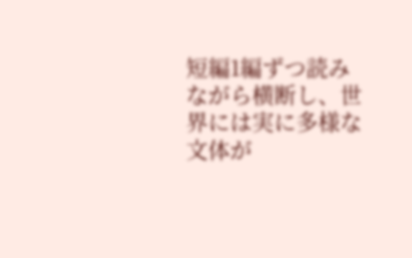短編1編ずつ読みながら横断し、世界には実に多様な文体が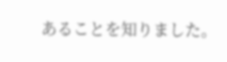あることを知りました。